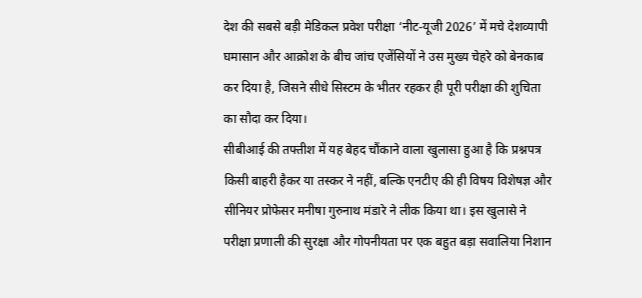देश की सबसे बड़ी मेडिकल प्रवेश परीक्षा ‘नीट-यूजी 2026’ में मचे देशव्यापी घमासान और आक्रोश के बीच जांच एजेंसियों ने उस मुख्य चेहरे को बेनकाब कर दिया है, जिसने सीधे सिस्टम के भीतर रहकर ही पूरी परीक्षा की शुचिता का सौदा कर दिया।
सीबीआई की तफ्तीश में यह बेहद चौंकाने वाला खुलासा हुआ है कि प्रश्नपत्र किसी बाहरी हैकर या तस्कर ने नहीं, बल्कि एनटीए की ही विषय विशेषज्ञ और सीनियर प्रोफेसर मनीषा गुरुनाथ मंडारे ने लीक किया था। इस खुलासे ने परीक्षा प्रणाली की सुरक्षा और गोपनीयता पर एक बहुत बड़ा सवालिया निशान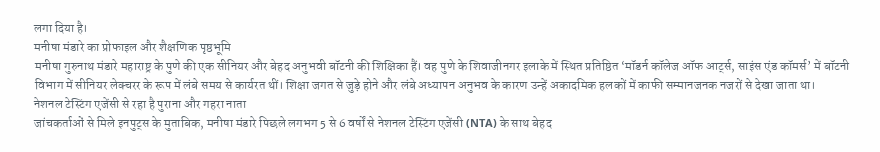लगा दिया है।
मनीषा मंडारे का प्रोफाइल और शैक्षणिक पृष्ठभूमि
मनीषा गुरुनाथ मंडारे महाराष्ट्र के पुणे की एक सीनियर और बेहद अनुभवी बॉटनी की शिक्षिका हैं। वह पुणे के शिवाजीनगर इलाके में स्थित प्रतिष्ठित ‘मॉडर्न कॉलेज ऑफ आर्ट्स, साइंस एंड कॉमर्स’ में बॉटनी विभाग में सीनियर लेक्चरर के रूप में लंबे समय से कार्यरत थीं। शिक्षा जगत से जुड़े होने और लंबे अध्यापन अनुभव के कारण उन्हें अकादमिक हलकों में काफी सम्मानजनक नजरों से देखा जाता था।
नेशनल टेस्टिंग एजेंसी से रहा है पुराना और गहरा नाता
जांचकर्ताओं से मिले इनपुट्स के मुताबिक, मनीषा मंडारे पिछले लगभग 5 से 6 वर्षों से नेशनल टेस्टिंग एजेंसी (NTA) के साथ बेहद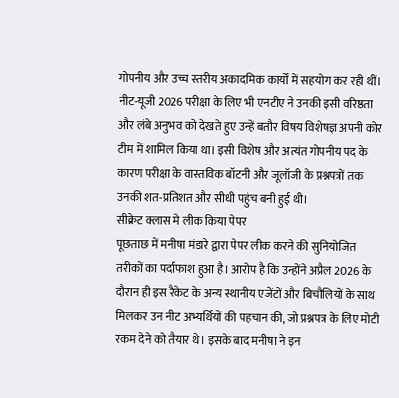गोपनीय और उच्च स्तरीय अकादमिक कार्यों में सहयोग कर रही थीं। नीट-यूजी 2026 परीक्षा के लिए भी एनटीए ने उनकी इसी वरिष्ठता और लंबे अनुभव को देखते हुए उन्हें बतौर विषय विशेषज्ञ अपनी कोर टीम में शामिल किया था। इसी विशेष और अत्यंत गोपनीय पद के कारण परीक्षा के वास्तविक बॉटनी और जूलॉजी के प्रश्नपत्रों तक उनकी शत-प्रतिशत और सीधी पहुंच बनी हुई थी।
सीक्रेट क्लास मे लीक किया पेपर
पूछताछ में मनीषा मंडारे द्वारा पेपर लीक करने की सुनियोजित तरीकों का पर्दाफाश हुआ है। आरोप है कि उन्होंने अप्रैल 2026 के दौरान ही इस रैकेट के अन्य स्थानीय एजेंटों और बिचौलियों के साथ मिलकर उन नीट अभ्यर्थियों की पहचान की, जो प्रश्नपत्र के लिए मोटी रकम देने को तैयार थे। इसके बाद मनीषा ने इन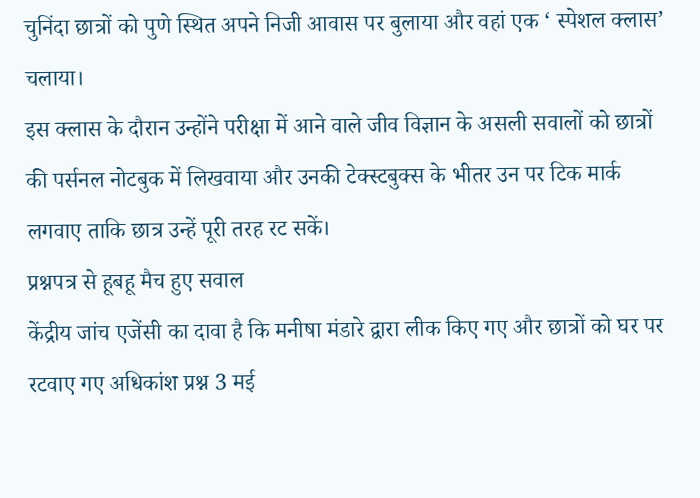चुनिंदा छात्रों को पुणे स्थित अपने निजी आवास पर बुलाया और वहां एक ‘ स्पेशल क्लास’ चलाया।
इस क्लास के दौरान उन्होंने परीक्षा में आने वाले जीव विज्ञान के असली सवालों को छात्रों की पर्सनल नोटबुक में लिखवाया और उनकी टेक्स्टबुक्स के भीतर उन पर टिक मार्क लगवाए ताकि छात्र उन्हें पूरी तरह रट सकें।
प्रश्नपत्र से हूबहू मैच हुए सवाल
केंद्रीय जांच एजेंसी का दावा है कि मनीषा मंडारे द्वारा लीक किए गए और छात्रों को घर पर रटवाए गए अधिकांश प्रश्न 3 मई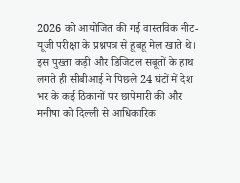2026 को आयोजित की गई वास्तविक नीट-यूजी परीक्षा के प्रश्नपत्र से हूबहू मेल खाते थे। इस पुख्ता कड़ी और डिजिटल सबूतों के हाथ लगते ही सीबीआई ने पिछले 24 घंटों में देश भर के कई ठिकानों पर छापेमारी की और मनीषा को दिल्ली से आधिकारिक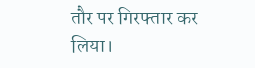तौर पर गिरफ्तार कर लिया।